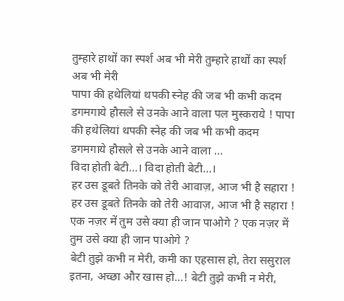तुम्हारे हाथों का स्पर्श अब भी मेरी तुम्हारे हाथों का स्पर्श अब भी मेरी
पापा की हथेलियां थपकी स्नेह की जब भी कभी कदम डगमगाये हौसले से उनके आने वाला पल मुस्कराये ! पापा की हथेलियां थपकी स्नेह की जब भी कभी कदम डगमगाये हौसले से उनके आने वाला ...
विदा होती बेटी...। विदा होती बेटी...।
हर उस डूबते तिनके को तेरी आवाज़, आज भी है सहारा ! हर उस डूबते तिनके को तेरी आवाज़, आज भी है सहारा !
एक नज़र में तुम उसे क्या ही जान पाओगे ? एक नज़र में तुम उसे क्या ही जान पाओगे ?
बेटी तुझे कभी न मेरी, कमी का एहसास हो, तेरा ससुराल इतना, अच्छा और खास हो...! बेटी तुझे कभी न मेरी,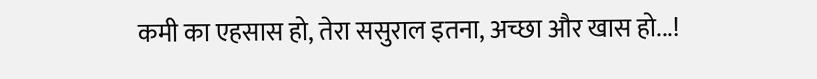कमी का एहसास हो, तेरा ससुराल इतना, अच्छा और खास हो...!